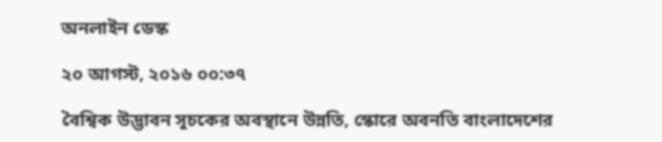অনলাইন ডেস্ক

২০ আগস্ট, ২০১৬ ০০:৩৭

বৈশ্বিক উদ্ভাবন সূচকের অবস্থানে উন্নতি, স্কোরে অবনতি বাংলাদেশের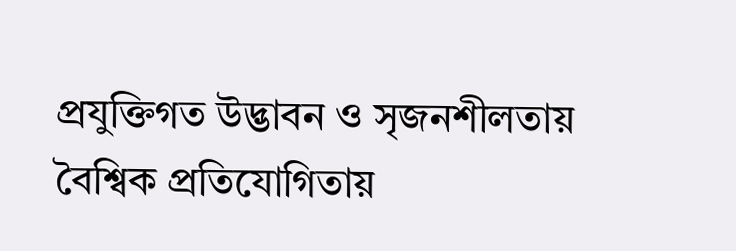প্রযুক্তিগত উদ্ভাবন ও সৃজনশীলতায় বৈশ্বিক প্রতিযোগিতায়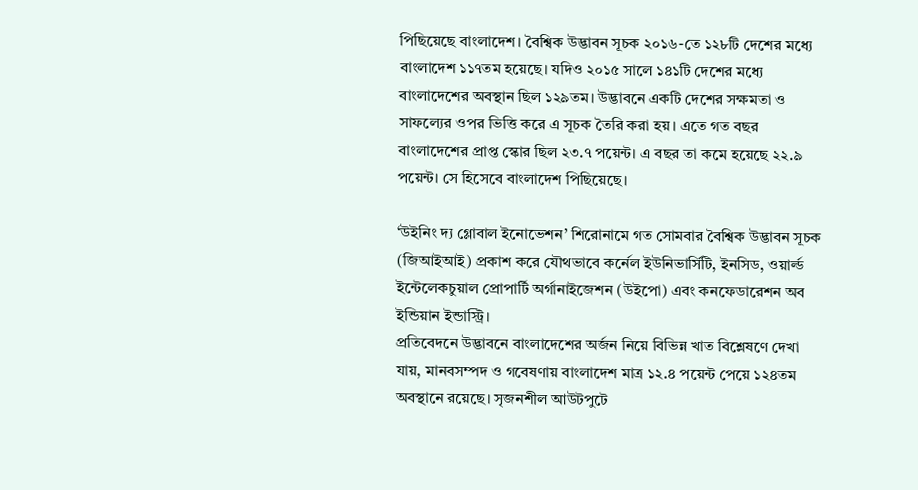পিছিয়েছে বাংলাদেশ। বৈশ্বিক উদ্ভাবন সূচক ২০১৬-তে ১২৮টি দেশের মধ্যে বাংলাদেশ ১১৭তম হয়েছে। যদিও ২০১৫ সালে ১৪১টি দেশের মধ্যে বাংলাদেশের অবস্থান ছিল ১২৯তম। উদ্ভাবনে একটি দেশের সক্ষমতা ও সাফল্যের ওপর ভিত্তি করে এ সূচক তৈরি করা হয়। এতে গত বছর বাংলাদেশের প্রাপ্ত স্কোর ছিল ২৩.৭ পয়েন্ট। এ বছর তা কমে হয়েছে ২২.৯ পয়েন্ট। সে হিসেবে বাংলাদেশ পিছিয়েছে।

‘উইনিং দ্য গ্লোবাল ইনোভেশন’ শিরোনামে গত সোমবার বৈশ্বিক উদ্ভাবন সূচক (জিআইআই) প্রকাশ করে যৌথভাবে কর্নেল ইউনিভার্সিটি, ইনসিড, ওয়ার্ল্ড ইন্টেলেকচুয়াল প্রোপার্টি অর্গানাইজেশন (উইপো) এবং কনফেডারেশন অব ইন্ডিয়ান ইন্ডাস্ট্রি।
প্রতিবেদনে উদ্ভাবনে বাংলাদেশের অর্জন নিয়ে বিভিন্ন খাত বিশ্লেষণে দেখা যায়, মানবসম্পদ ও গবেষণায় বাংলাদেশ মাত্র ১২.৪ পয়েন্ট পেয়ে ১২৪তম অবস্থানে রয়েছে। সৃজনশীল আউটপুটে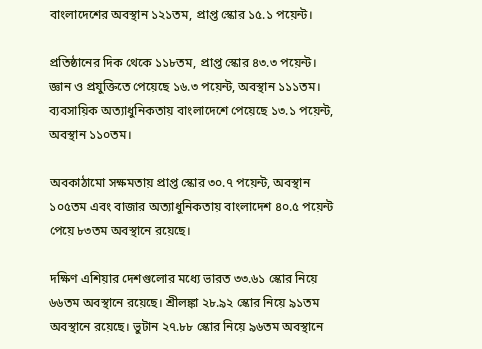বাংলাদেশের অবস্থান ১২১তম, প্রাপ্ত স্কোর ১৫.১ পয়েন্ট।

প্রতিষ্ঠানের দিক থেকে ১১৮তম, প্রাপ্ত স্কোর ৪৩.৩ পয়েন্ট। জ্ঞান ও প্রযুক্তিতে পেয়েছে ১৬.৩ পয়েন্ট, অবস্থান ১১১তম। ব্যবসায়িক অত্যাধুনিকতায় বাংলাদেশে পেয়েছে ১৩.১ পয়েন্ট, অবস্থান ১১০তম।

অবকাঠামো সক্ষমতায় প্রাপ্ত স্কোর ৩০.৭ পয়েন্ট, অবস্থান ১০৫তম এবং বাজার অত্যাধুনিকতায় বাংলাদেশ ৪০.৫ পয়েন্ট পেয়ে ৮৩তম অবস্থানে রয়েছে।

দক্ষিণ এশিয়ার দেশগুলোর মধ্যে ভারত ৩৩.৬১ স্কোর নিয়ে ৬৬তম অবস্থানে রয়েছে। শ্রীলঙ্কা ২৮.৯২ স্কোর নিয়ে ৯১তম অবস্থানে রয়েছে। ভুটান ২৭.৮৮ স্কোর নিয়ে ৯৬তম অবস্থানে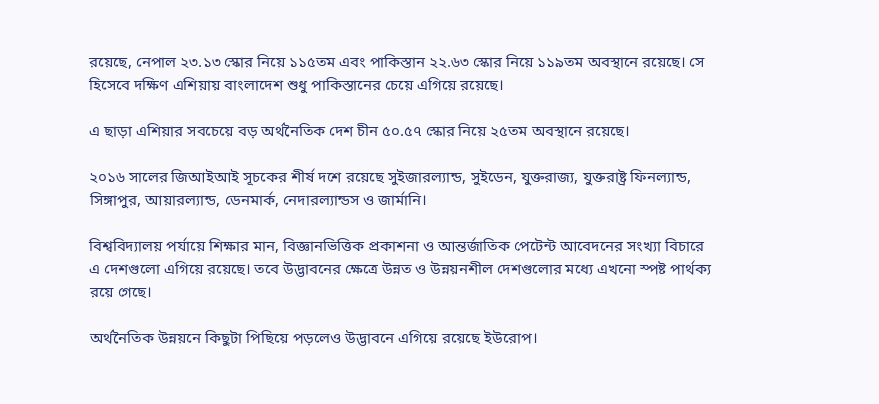রয়েছে, নেপাল ২৩.১৩ স্কোর নিয়ে ১১৫তম এবং পাকিস্তান ২২.৬৩ স্কোর নিয়ে ১১৯তম অবস্থানে রয়েছে। সে হিসেবে দক্ষিণ এশিয়ায় বাংলাদেশ শুধু পাকিস্তানের চেয়ে এগিয়ে রয়েছে।

এ ছাড়া এশিয়ার সবচেয়ে বড় অর্থনৈতিক দেশ চীন ৫০.৫৭ স্কোর নিয়ে ২৫তম অবস্থানে রয়েছে।

২০১৬ সালের জিআইআই সূচকের শীর্ষ দশে রয়েছে সুইজারল্যান্ড, সুইডেন, যুক্তরাজ্য, যুক্তরাষ্ট্র ফিনল্যান্ড, সিঙ্গাপুর, আয়ারল্যান্ড, ডেনমার্ক, নেদারল্যান্ডস ও জার্মানি।

বিশ্ববিদ্যালয় পর্যায়ে শিক্ষার মান, বিজ্ঞানভিত্তিক প্রকাশনা ও আন্তর্জাতিক পেটেন্ট আবেদনের সংখ্যা বিচারে এ দেশগুলো এগিয়ে রয়েছে। তবে উদ্ভাবনের ক্ষেত্রে উন্নত ও উন্নয়নশীল দেশগুলোর মধ্যে এখনো স্পষ্ট পার্থক্য রয়ে গেছে।

অর্থনৈতিক উন্নয়নে কিছুটা পিছিয়ে পড়লেও উদ্ভাবনে এগিয়ে রয়েছে ইউরোপ।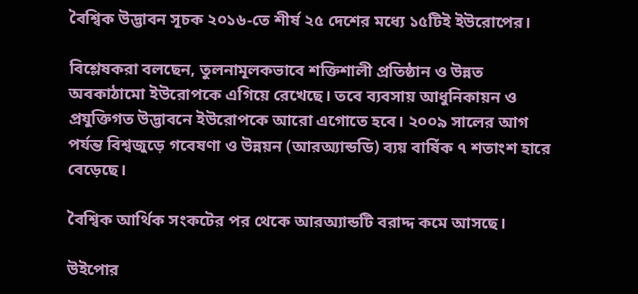বৈশ্বিক উদ্ভাবন সূচক ২০১৬-তে শীর্ষ ২৫ দেশের মধ্যে ১৫টিই ইউরোপের।

বিশ্লেষকরা বলছেন, তুলনামূলকভাবে শক্তিশালী প্রতিষ্ঠান ও উন্নত অবকাঠামো ইউরোপকে এগিয়ে রেখেছে। তবে ব্যবসায় আধুনিকায়ন ও প্রযুক্তিগত উদ্ভাবনে ইউরোপকে আরো এগোতে হবে। ২০০৯ সালের আগ পর্যন্ত বিশ্বজুড়ে গবেষণা ও উন্নয়ন (আরঅ্যান্ডডি) ব্যয় বার্ষিক ৭ শতাংশ হারে বেড়েছে।

বৈশ্বিক আর্থিক সংকটের পর থেকে আরঅ্যান্ডটি বরাদ্দ কমে আসছে।

উইপোর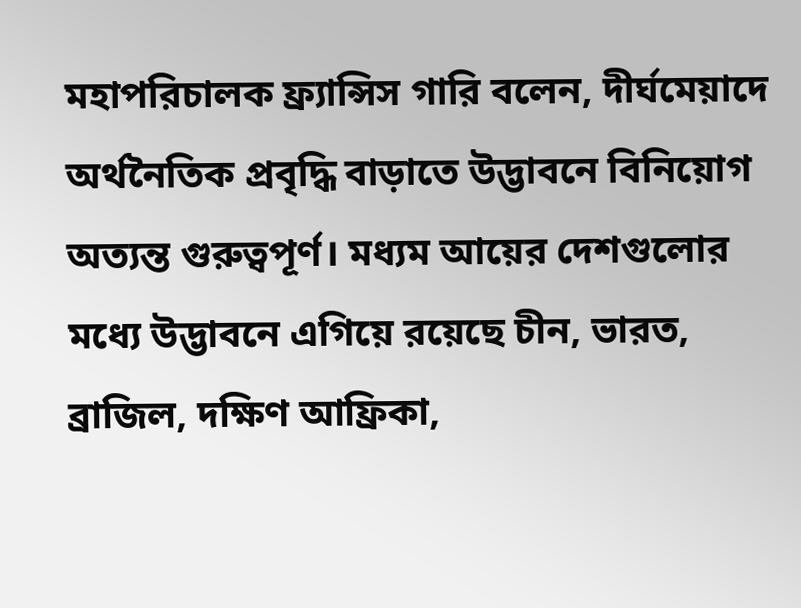মহাপরিচালক ফ্র্যান্সিস গারি বলেন, দীর্ঘমেয়াদে অর্থনৈতিক প্রবৃদ্ধি বাড়াতে উদ্ভাবনে বিনিয়োগ অত্যন্ত গুরুত্বপূর্ণ। মধ্যম আয়ের দেশগুলোর মধ্যে উদ্ভাবনে এগিয়ে রয়েছে চীন, ভারত, ব্রাজিল, দক্ষিণ আফ্রিকা,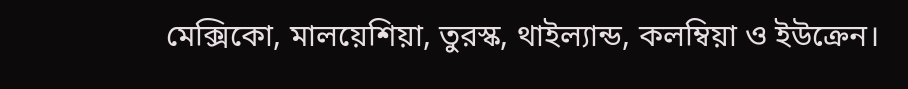মেক্সিকো, মালয়েশিয়া, তুরস্ক, থাইল্যান্ড, কলম্বিয়া ও ইউক্রেন।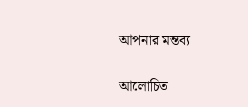আপনার মন্তব্য

আলোচিত